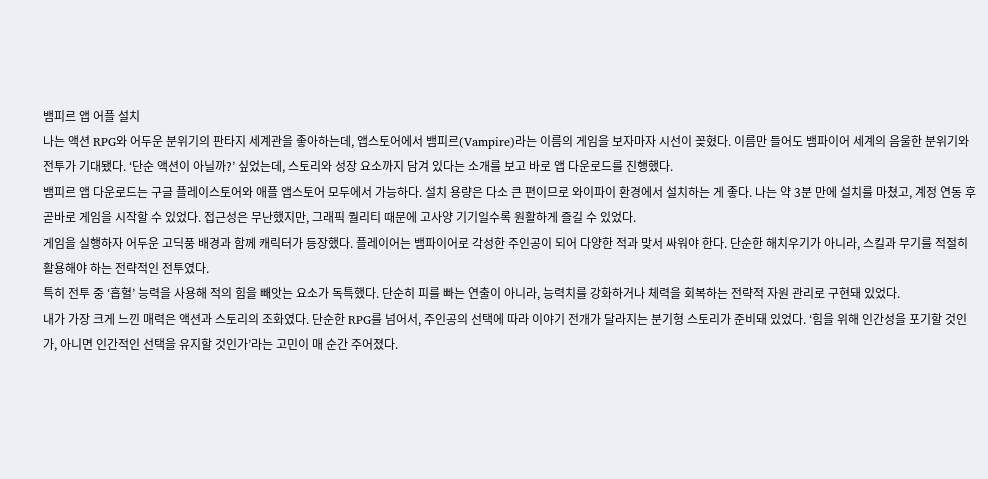뱀피르 앱 어플 설치
나는 액션 RPG와 어두운 분위기의 판타지 세계관을 좋아하는데, 앱스토어에서 뱀피르(Vampire)라는 이름의 게임을 보자마자 시선이 꽂혔다. 이름만 들어도 뱀파이어 세계의 음울한 분위기와 전투가 기대됐다. ‘단순 액션이 아닐까?’ 싶었는데, 스토리와 성장 요소까지 담겨 있다는 소개를 보고 바로 앱 다운로드를 진행했다.
뱀피르 앱 다운로드는 구글 플레이스토어와 애플 앱스토어 모두에서 가능하다. 설치 용량은 다소 큰 편이므로 와이파이 환경에서 설치하는 게 좋다. 나는 약 3분 만에 설치를 마쳤고, 계정 연동 후 곧바로 게임을 시작할 수 있었다. 접근성은 무난했지만, 그래픽 퀄리티 때문에 고사양 기기일수록 원활하게 즐길 수 있었다.
게임을 실행하자 어두운 고딕풍 배경과 함께 캐릭터가 등장했다. 플레이어는 뱀파이어로 각성한 주인공이 되어 다양한 적과 맞서 싸워야 한다. 단순한 해치우기가 아니라, 스킬과 무기를 적절히 활용해야 하는 전략적인 전투였다.
특히 전투 중 ‘흡혈’ 능력을 사용해 적의 힘을 빼앗는 요소가 독특했다. 단순히 피를 빠는 연출이 아니라, 능력치를 강화하거나 체력을 회복하는 전략적 자원 관리로 구현돼 있었다.
내가 가장 크게 느낀 매력은 액션과 스토리의 조화였다. 단순한 RPG를 넘어서, 주인공의 선택에 따라 이야기 전개가 달라지는 분기형 스토리가 준비돼 있었다. ‘힘을 위해 인간성을 포기할 것인가, 아니면 인간적인 선택을 유지할 것인가’라는 고민이 매 순간 주어졌다.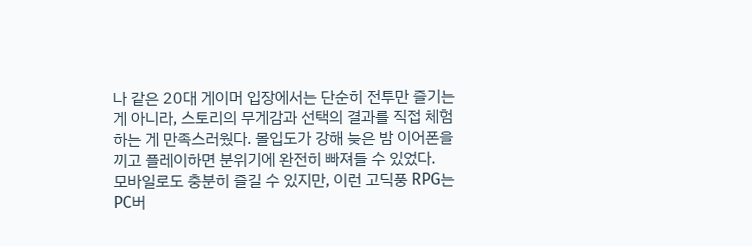나 같은 20대 게이머 입장에서는 단순히 전투만 즐기는 게 아니라, 스토리의 무게감과 선택의 결과를 직접 체험하는 게 만족스러웠다. 몰입도가 강해 늦은 밤 이어폰을 끼고 플레이하면 분위기에 완전히 빠져들 수 있었다.
모바일로도 충분히 즐길 수 있지만, 이런 고딕풍 RPG는 PC버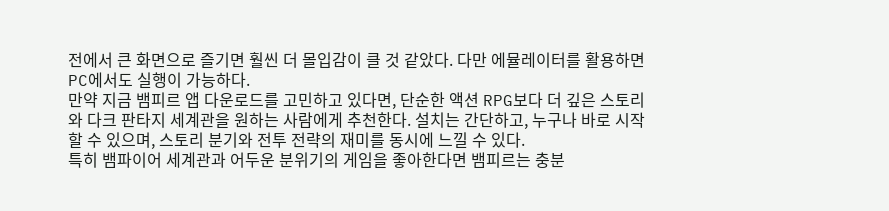전에서 큰 화면으로 즐기면 훨씬 더 몰입감이 클 것 같았다. 다만 에뮬레이터를 활용하면 PC에서도 실행이 가능하다.
만약 지금 뱀피르 앱 다운로드를 고민하고 있다면, 단순한 액션 RPG보다 더 깊은 스토리와 다크 판타지 세계관을 원하는 사람에게 추천한다. 설치는 간단하고, 누구나 바로 시작할 수 있으며, 스토리 분기와 전투 전략의 재미를 동시에 느낄 수 있다.
특히 뱀파이어 세계관과 어두운 분위기의 게임을 좋아한다면 뱀피르는 충분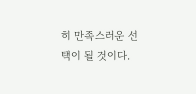히 만족스러운 선택이 될 것이다.